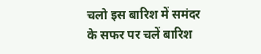चलो इस बारिश में समंदर के सफर पर चलें बारिश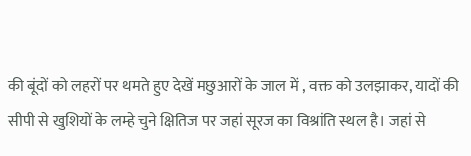की बूंदों को लहरों पर थमते हुए देखें मछुआरों के जाल में , वक्त को उलझाकर, यादों की सीपी से खुशियों के लम्हे चुने क्षितिज पर जहां सूरज का विश्रांति स्थल है। जहां से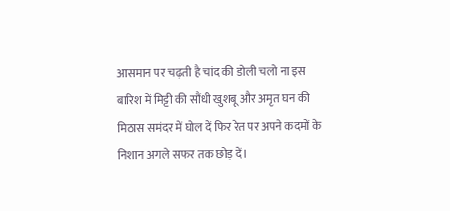आसमान पर चढ़ती है चांद की डोली चलो ना इस बारिश में मिट्टी की सौंधी खुशबू और अमृत घन की मिठास समंदर में घोल दें फिर रेत पर अपने कदमों के निशान अगले सफर तक छोड़ दें।